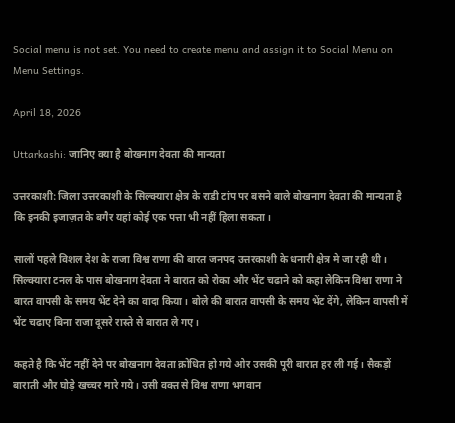Social menu is not set. You need to create menu and assign it to Social Menu on Menu Settings.

April 18, 2026

Uttarkashi: जानिए क्या है बोखनाग देवता की मान्यता

उत्तरकाशी: जिला उत्तरकाशी के सिल्क्यारा क्षेत्र के राडी टांप पर बसने बाले बोखनाग देवता की मान्यता है कि इनकी इजाज़त के बगैर यहां कोई एक पत्ता भी नहीं हिला सकता।

सालों पहले विशल देश के राजा विश्व राणा की बारत जनपद उत्तरकाशी के धनारी क्षेत्र मे जा रही थी। सिल्क्यारा टनल के पास बोखनाग देवता ने बारात को रोका और भेंट चढाने को कहा लेकिन विश्वा राणा ने बारत वापसी के समय भेंट देने का वादा किया। बोले की बारात वापसी के समय भेंट देंगे, लेकिन वापसी में भेंट चढाए बिना राजा दूसरे रास्ते से बारात ले गए।

कहते है कि भेंट नहीं देने पर बोखनाग देवता क्रोधित हो गये ओर उसकी पूरी बारात हर ली गई। सैकड़ों बाराती और घोड़े खच्चर मारे गये। उसी वक्त से विश्व राणा भगवान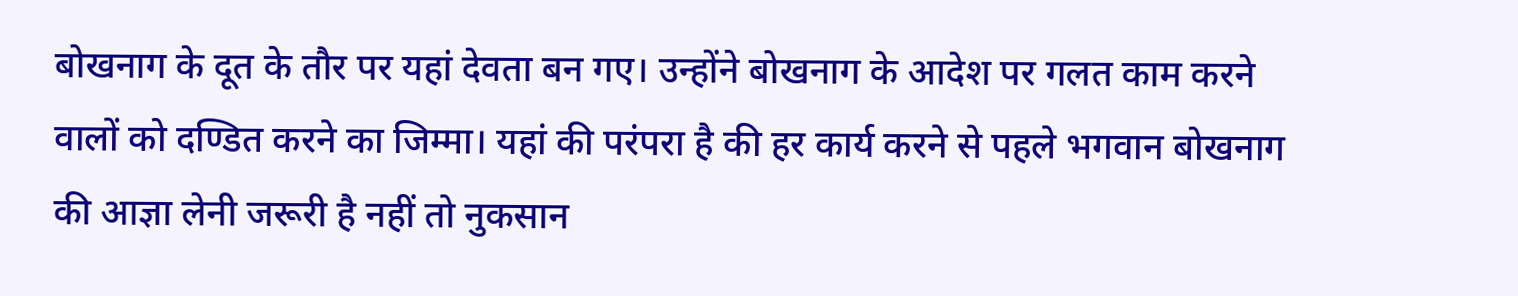बोखनाग के दूत के तौर पर यहां देवता बन गए। उन्होंने बोखनाग के आदेश पर गलत काम करने वालों को दण्डित करने का जिम्मा। यहां की परंपरा है की हर कार्य करने से पहले भगवान बोखनाग की आज्ञा लेनी जरूरी है नहीं तो नुकसान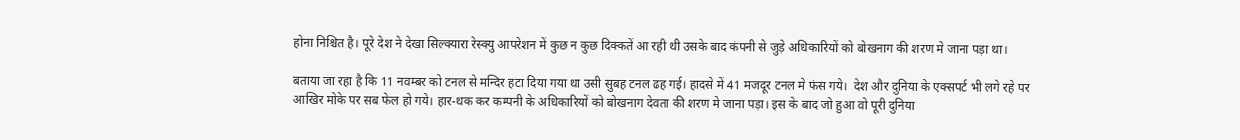होना निश्चित है। पूरे देश ने देखा सिल्क्यारा रेस्क्यु आपरेशन में कुछ न कुछ दिक्कतें आ रही थी उसके बाद कंपनी से जुड़े अधिकारियों को बोखनाग की शरण मे जाना पड़ा था।

बताया जा रहा है कि 11 नवम्बर को टनल से मन्दिर हटा दिया गया था उसी सुबह टनल ढह गई। हादसे में 41 मजदूर टनल मे फंस गये।  देश और दुनिया के एक्सपर्ट भी लगे रहे पर आखिर मोके पर सब फेल हो गये। हार-थक कर कम्पनी के अधिकारियों को बोखनाग देवता की शरण मे जाना पड़ा। इस के बाद जो हुआ वो पूरी दुनिया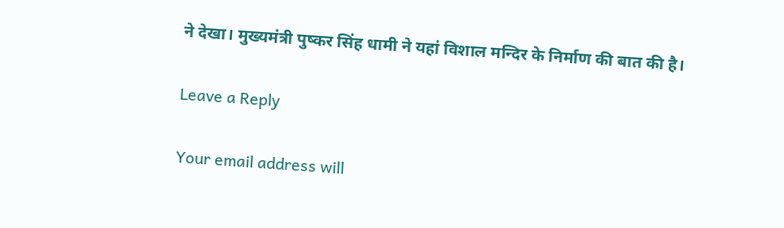ने देखा। मुख्यमंत्री पुष्कर सिंह धामी ने यहां विशाल मन्दिर के निर्माण की बात की है।

Leave a Reply

Your email address will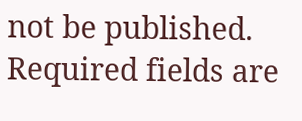not be published. Required fields are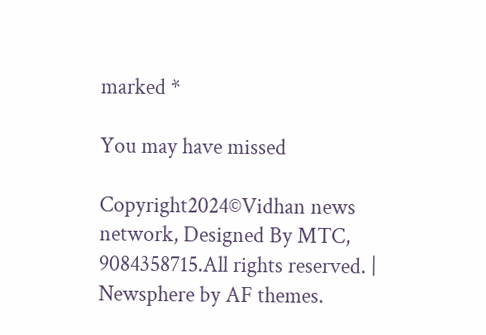marked *

You may have missed

Copyright2024©Vidhan news network, Designed By MTC, 9084358715.All rights reserved. | Newsphere by AF themes.